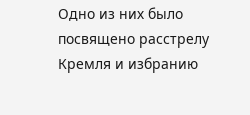Одно из них было посвящено расстрелу Кремля и избранию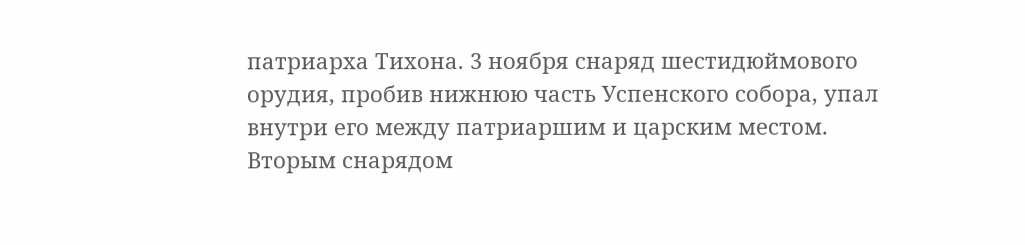патриарха Тихона. 3 ноября снаряд шестидюймового орудия, пробив нижнюю часть Успенского собора, упал внутри его между патриаршим и царским местом. Вторым снарядом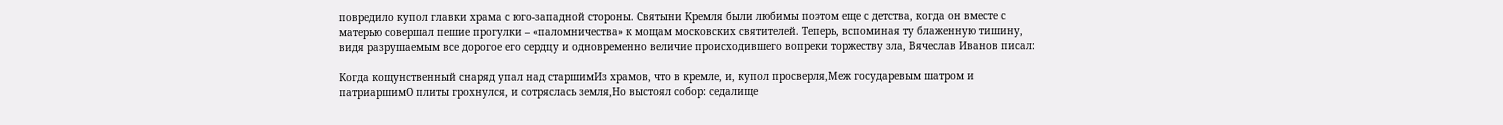повредило купол главки храма с юго-западной стороны. Святыни Кремля были любимы поэтом еще с детства, когда он вместе с матерью совершал пешие прогулки – «паломничества» к мощам московских святителей. Теперь, вспоминая ту блаженную тишину, видя разрушаемым все дорогое его сердцу и одновременно величие происходившего вопреки торжеству зла, Вячеслав Иванов писал:

Когда кощунственный снаряд упал над старшимИз храмов, что в кремле, и, купол просверля,Меж государевым шатром и патриаршимО плиты грохнулся, и сотряслась земля,Но выстоял собор: седалище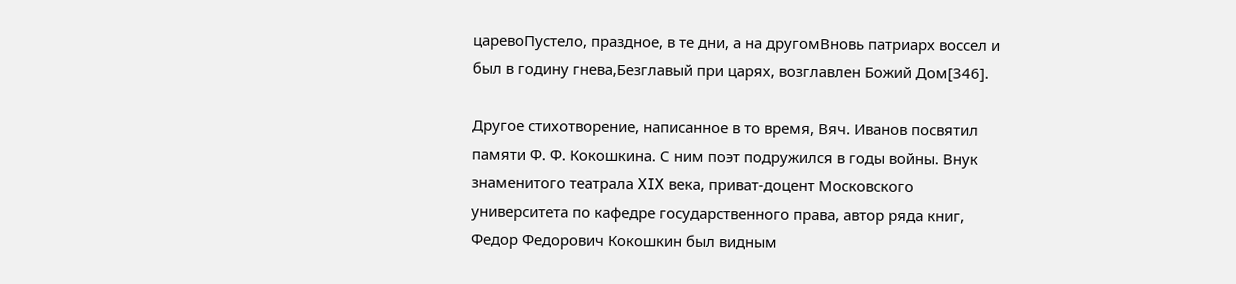царевоПустело, праздное, в те дни, а на другомВновь патриарх воссел и был в годину гнева,Безглавый при царях, возглавлен Божий Дом[346].

Другое стихотворение, написанное в то время, Вяч. Иванов посвятил памяти Ф. Ф. Кокошкина. С ним поэт подружился в годы войны. Внук знаменитого театрала XIX века, приват-доцент Московского университета по кафедре государственного права, автор ряда книг, Федор Федорович Кокошкин был видным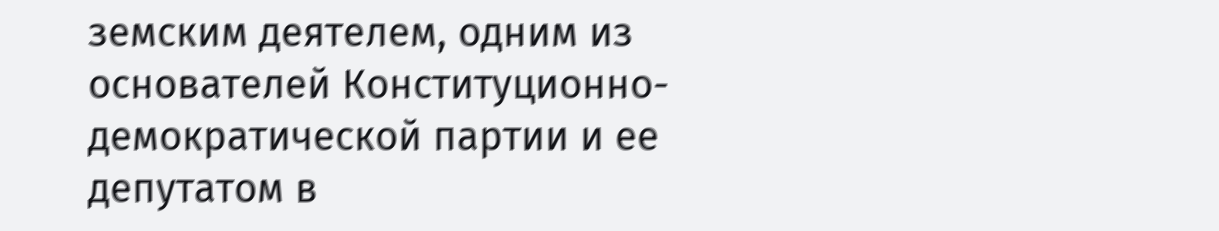земским деятелем, одним из основателей Конституционно-демократической партии и ее депутатом в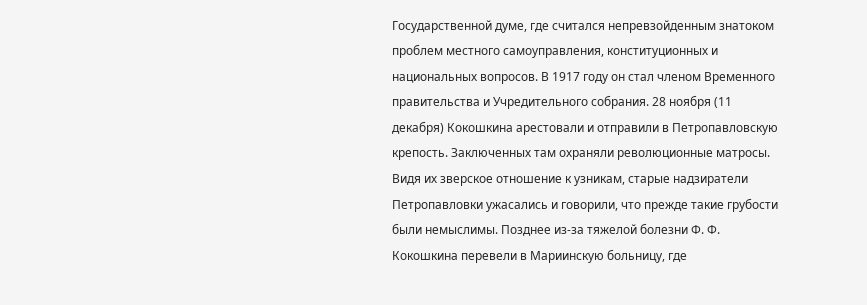Государственной думе, где считался непревзойденным знатоком проблем местного самоуправления, конституционных и национальных вопросов. В 1917 году он стал членом Временного правительства и Учредительного собрания. 28 ноября (11 декабря) Кокошкина арестовали и отправили в Петропавловскую крепость. Заключенных там охраняли революционные матросы. Видя их зверское отношение к узникам, старые надзиратели Петропавловки ужасались и говорили, что прежде такие грубости были немыслимы. Позднее из-за тяжелой болезни Ф. Ф. Кокошкина перевели в Мариинскую больницу, где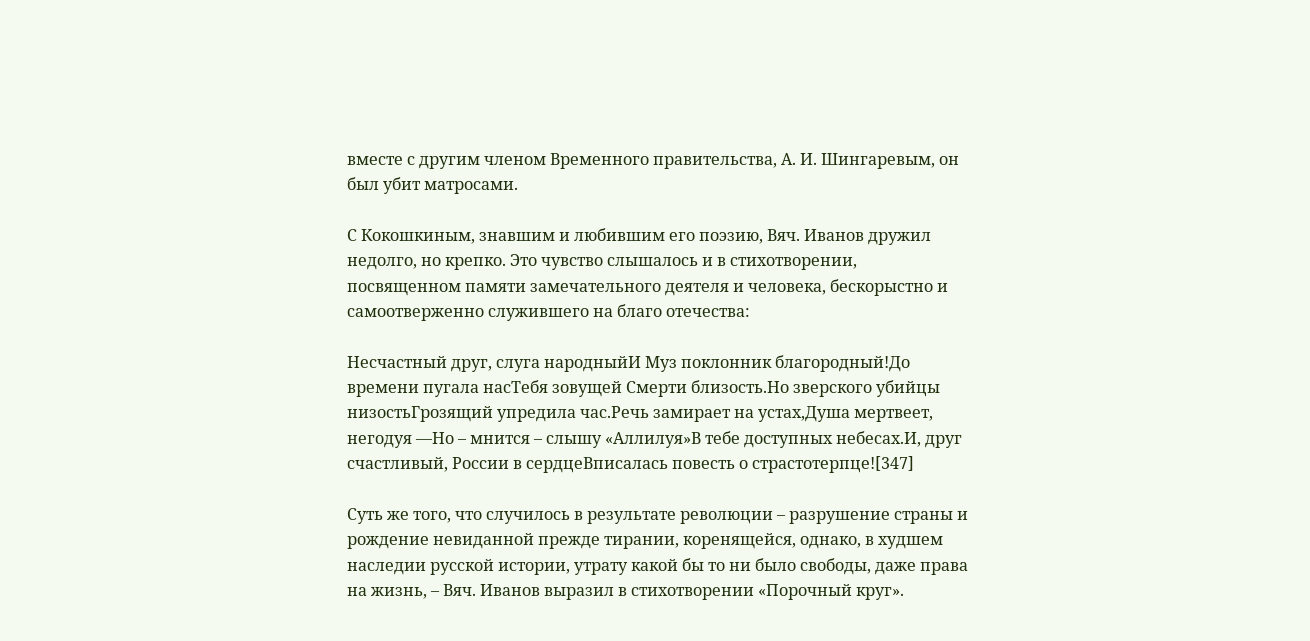вместе с другим членом Временного правительства, А. И. Шингаревым, он был убит матросами.

С Кокошкиным, знавшим и любившим его поэзию, Вяч. Иванов дружил недолго, но крепко. Это чувство слышалось и в стихотворении, посвященном памяти замечательного деятеля и человека, бескорыстно и самоотверженно служившего на благо отечества:

Несчастный друг, слуга народныйИ Муз поклонник благородный!До времени пугала насТебя зовущей Смерти близость.Но зверского убийцы низостьГрозящий упредила час.Речь замирает на устах,Душа мертвеет, негодуя —Но – мнится – слышу «Аллилуя»В тебе доступных небесах.И, друг счастливый, России в сердцеВписалась повесть о страстотерпце![347]

Суть же того, что случилось в результате революции – разрушение страны и рождение невиданной прежде тирании, коренящейся, однако, в худшем наследии русской истории, утрату какой бы то ни было свободы, даже права на жизнь, – Вяч. Иванов выразил в стихотворении «Порочный круг».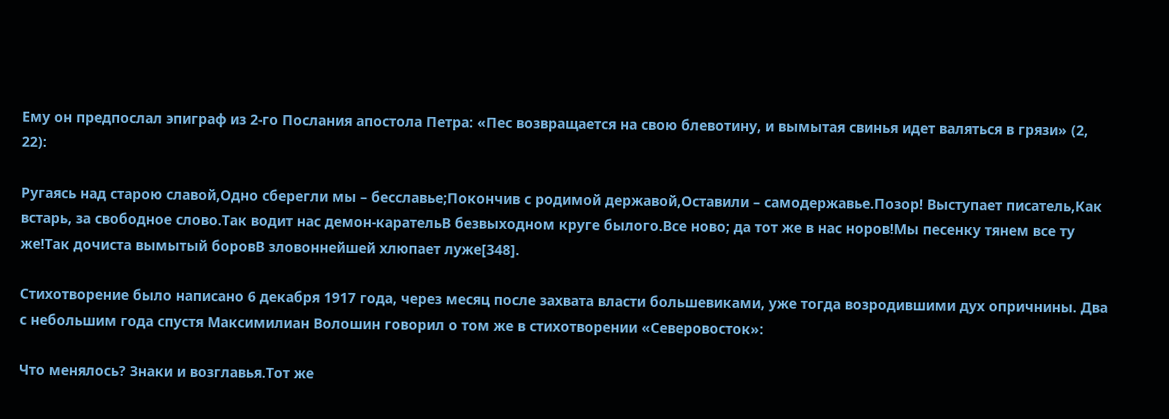Ему он предпослал эпиграф из 2-го Послания апостола Петра: «Пес возвращается на свою блевотину, и вымытая свинья идет валяться в грязи» (2, 22):

Ругаясь над старою славой,Одно сберегли мы – бесславье;Покончив с родимой державой,Оставили – самодержавье.Позор! Выступает писатель,Как встарь, за свободное слово.Так водит нас демон-карательВ безвыходном круге былого.Все ново; да тот же в нас норов!Мы песенку тянем все ту же!Так дочиста вымытый боровВ зловоннейшей хлюпает луже[348].

Стихотворение было написано 6 декабря 1917 года, через месяц после захвата власти большевиками, уже тогда возродившими дух опричнины. Два с небольшим года спустя Максимилиан Волошин говорил о том же в стихотворении «Северовосток»:

Что менялось? Знаки и возглавья.Тот же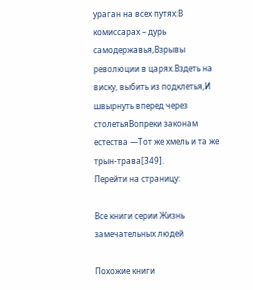ураган на всех путях:В комиссарах – дурь самодержавья,Взрывы революции в царях.Вздеть на виску, выбить из подклетья,И швырнуть вперед через столетьяВопреки законам естества —Тот же хмель и та же трын-трава[349].
Перейти на страницу:

Все книги серии Жизнь замечательных людей

Похожие книги